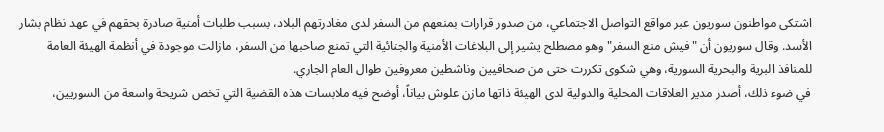اشتكى مواطنون سوريون عبر مواقع التواصل الاجتماعي، من صدور قرارات بمنعهم من السفر لدى مغادرتهم البلاد، بسبب طلبات أمنية صادرة بحقهم في عهد نظام بشار الأسد. وقال سوريون أن "فيش منع السفر" وهو مصطلح يشير إلى البلاغات الأمنية والجنائية التي تمنع صاحبها من السفر، مازالت موجودة في أنظمة الهيئة العامة للمنافذ البرية والبحرية السورية، وهي شكوى تكررت حتى من صحافيين وناشطين معروفين طوال العام الجاري.
في ضوء ذلك، أصدر مدير العلاقات المحلية والدولية لدى الهيئة ذاتها مازن علوش بياناً، أوضح فيه ملابسات هذه القضية التي تخص شريحة واسعة من السوريين،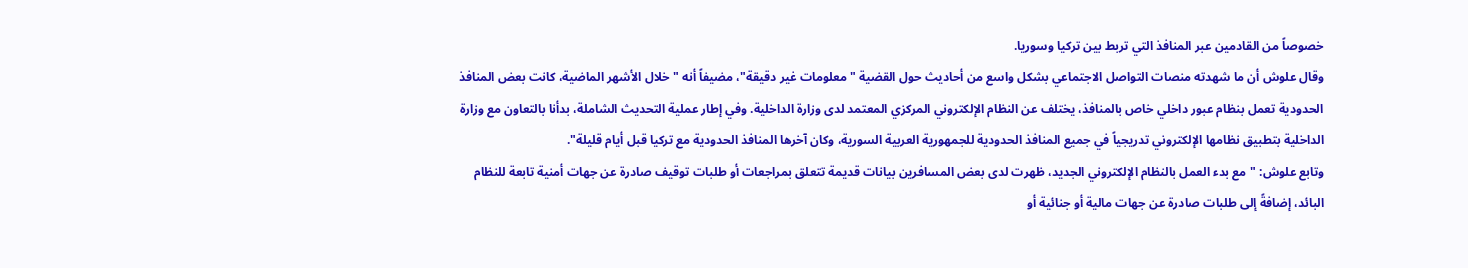خصوصاً من القادمين عبر المنافذ التي تربط بين تركيا وسوريا.
وقال علوش أن ما شهدته منصات التواصل الاجتماعي بشكل واسع من أحاديث حول القضية "معلومات غير دقيقة"، مضيفاً أنه "خلال الأشهر الماضية، كانت بعض المنافذ الحدودية تعمل بنظام عبور داخلي خاص بالمنافذ، يختلف عن النظام الإلكتروني المركزي المعتمد لدى وزارة الداخلية. وفي إطار عملية التحديث الشاملة، بدأنا بالتعاون مع وزارة الداخلية بتطبيق نظامها الإلكتروني تدريجياً في جميع المنافذ الحدودية للجمهورية العربية السورية، وكان آخرها المنافذ الحدودية مع تركيا قبل أيام قليلة".
وتابع علوش: "مع بدء العمل بالنظام الإلكتروني الجديد، ظهرت لدى بعض المسافرين بيانات قديمة تتعلق بمراجعات أو طلبات توقيف صادرة عن جهات أمنية تابعة للنظام البائد، إضافةً إلى طلبات صادرة عن جهات مالية أو جنائية أو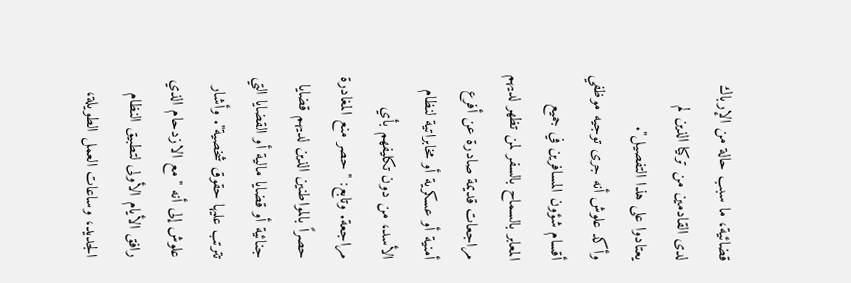قضائية، ما سبب حالة من الإرباك لدى القادمين من تركيا الذين لم يعتادوا على هذا التفصيل".
وأكد علوش أنه جرى توجيه موظفي أقسام شؤون المسافرين في جميع المعابر بالسماح بالسفر لمن تظهر لديهم مراجعات قديمة صادرة عن أفرع أمنية أو عسكرية أو مخابراتية لنظام الأسد، من دون تكليفهم بأي مراجعة. وتابع: "حصر منع المغادرة حصراً بالمواطنين الذين لديهم قضايا جنائية أو قضايا مالية أو القضايا التي تترتب عليها حقوق شخصية". وأشار علوش إلى أنه "مع الازدحام الذي رافق الأيام الأولى لتطبيق النظام الجديد، وساعات العمل الطويلة،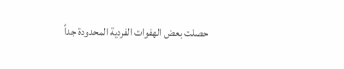حصلت بعض الهفوات الفردية المحدودة جداً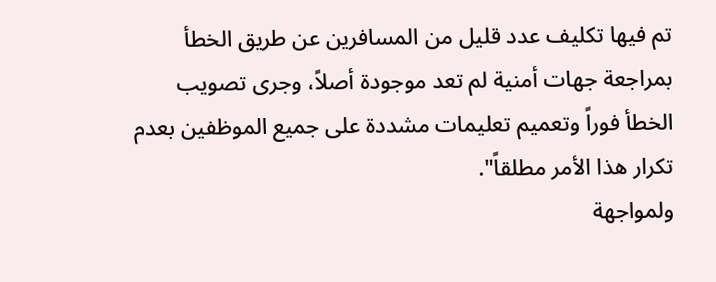تم فيها تكليف عدد قليل من المسافرين عن طريق الخطأ بمراجعة جهات أمنية لم تعد موجودة أصلاً، وجرى تصويب الخطأ فوراً وتعميم تعليمات مشددة على جميع الموظفين بعدم تكرار هذا الأمر مطلقاً".
ولمواجهة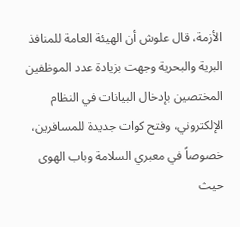الأزمة، قال علوش أن الهيئة العامة للمنافذ البرية والبحرية وجهت بزيادة عدد الموظفين المختصين بإدخال البيانات في النظام الإلكتروني، وفتح كوات جديدة للمسافرين، خصوصاً في معبري السلامة وباب الهوى حيث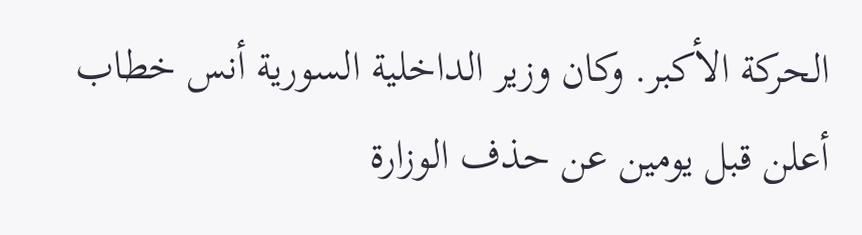الحركة الأكبر. وكان وزير الداخلية السورية أنس خطاب أعلن قبل يومين عن حذف الوزارة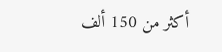أكثر من 150 ألف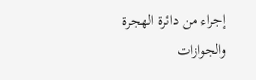إجراء من دائرة الهجرة والجوازات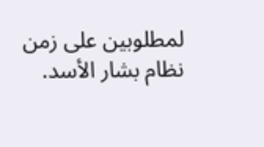لمطلوبين على زمن نظام بشار الأسد.